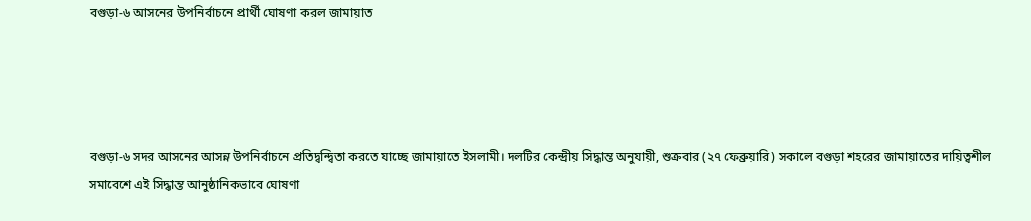বগুড়া-৬ আসনের উপনির্বাচনে প্রার্থী ঘোষণা করল জামায়াত




বগুড়া-৬ সদর আসনের আসন্ন উপনির্বাচনে প্রতিদ্বন্দ্বিতা করতে যাচ্ছে জামায়াতে ইসলামী। দলটির কেন্দ্রীয় সিদ্ধান্ত অনুযায়ী, শুক্রবার (২৭ ফেব্রুয়ারি) সকালে বগুড়া শহরের জামায়াতের দায়িত্বশীল সমাবেশে এই সিদ্ধান্ত আনুষ্ঠানিকভাবে ঘোষণা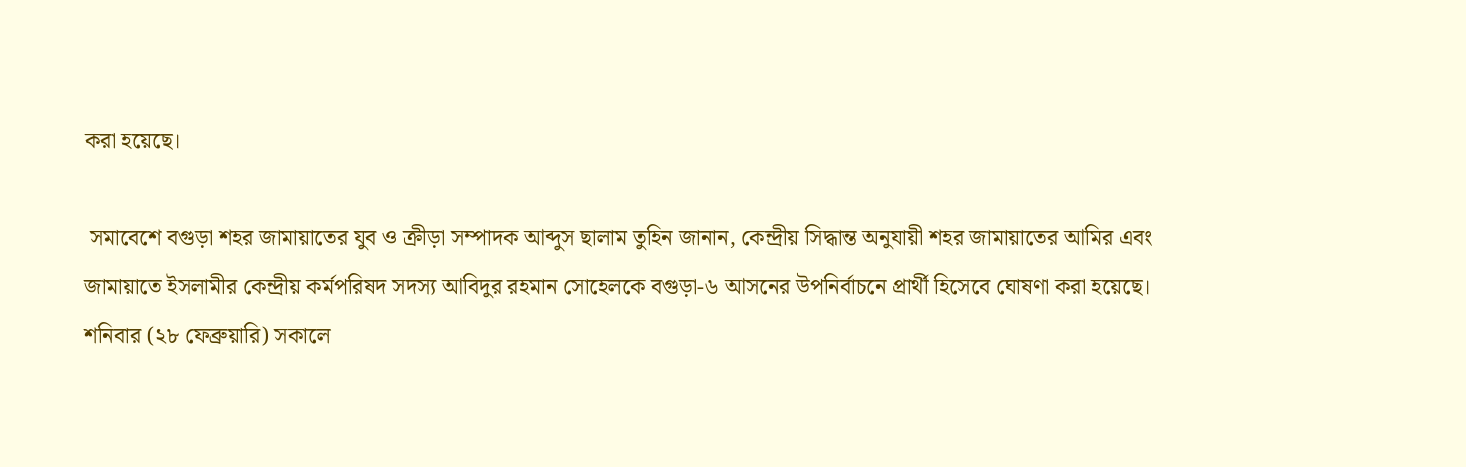করা হয়েছে।

 সমাবেশে বগুড়া শহর জামায়াতের যুব ও ক্রীড়া সম্পাদক আব্দুস ছালাম তুহিন জানান, কেন্দ্রীয় সিদ্ধান্ত অনুযায়ী শহর জামায়াতের আমির এবং জামায়াতে ইসলামীর কেন্দ্রীয় কর্মপরিষদ সদস্য আবিদুর রহমান সোহেলকে বগুড়া-৬ আসনের উপনির্বাচনে প্রার্থী হিসেবে ঘোষণা করা হয়েছে। শনিবার (২৮ ফেব্রুয়ারি) সকালে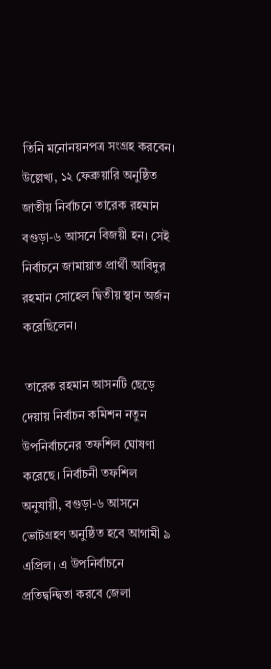তিনি মনোনয়নপত্র সংগ্রহ করবেন। উল্লেখ্য, ১২ ফেব্রুয়ারি অনুষ্ঠিত জাতীয় নির্বাচনে তারেক রহমান বগুড়া-৬ আসনে বিজয়ী হন। সেই নির্বাচনে জামায়াত প্রার্থী আবিদুর রহমান সোহেল দ্বিতীয় স্থান অর্জন করেছিলেন।

 তারেক রহমান আসনটি ছেড়ে দেয়ায় নির্বাচন কমিশন নতুন উপনির্বাচনের তফশিল ঘোষণা করেছে। নির্বাচনী তফশিল অনুযায়ী, বগুড়া-৬ আসনে ভোটগ্রহণ অনুষ্ঠিত হবে আগামী ৯ এপ্রিল। এ উপনির্বাচনে প্রতিদ্বন্দ্বিতা করবে জেলা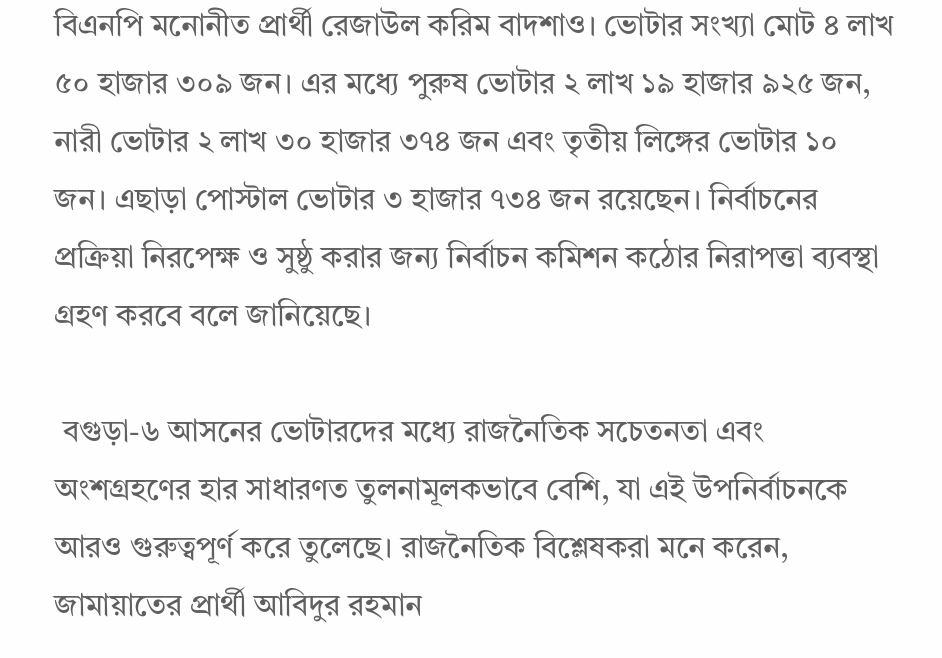বিএনপি মনোনীত প্রার্থী রেজাউল করিম বাদশাও। ভোটার সংখ্যা মোট ৪ লাখ ৫০ হাজার ৩০৯ জন। এর মধ্যে পুরুষ ভোটার ২ লাখ ১৯ হাজার ৯২৫ জন, নারী ভোটার ২ লাখ ৩০ হাজার ৩৭৪ জন এবং তৃতীয় লিঙ্গের ভোটার ১০ জন। এছাড়া পোস্টাল ভোটার ৩ হাজার ৭৩৪ জন রয়েছেন। নির্বাচনের প্রক্রিয়া নিরপেক্ষ ও সুষ্ঠু করার জন্য নির্বাচন কমিশন কঠোর নিরাপত্তা ব্যবস্থা গ্রহণ করবে বলে জানিয়েছে।

 বগুড়া-৬ আসনের ভোটারদের মধ্যে রাজনৈতিক সচেতনতা এবং অংশগ্রহণের হার সাধারণত তুলনামূলকভাবে বেশি, যা এই উপনির্বাচনকে আরও গুরুত্বপূর্ণ করে তুলেছে। রাজনৈতিক বিশ্লেষকরা মনে করেন, জামায়াতের প্রার্থী আবিদুর রহমান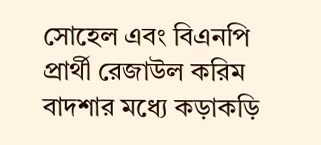সোহেল এবং বিএনপি প্রার্থী রেজাউল করিম বাদশার মধ্যে কড়াকড়ি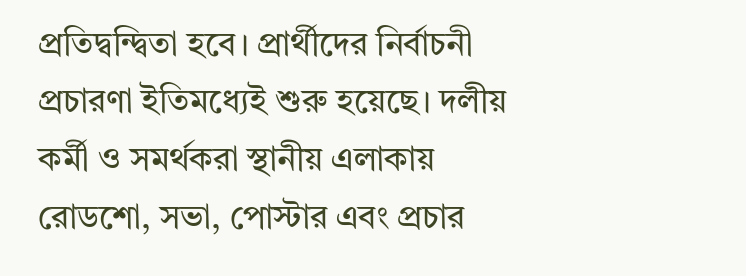প্রতিদ্বন্দ্বিতা হবে। প্রার্থীদের নির্বাচনী প্রচারণা ইতিমধ্যেই শুরু হয়েছে। দলীয় কর্মী ও সমর্থকরা স্থানীয় এলাকায় রোডশো, সভা, পোস্টার এবং প্রচার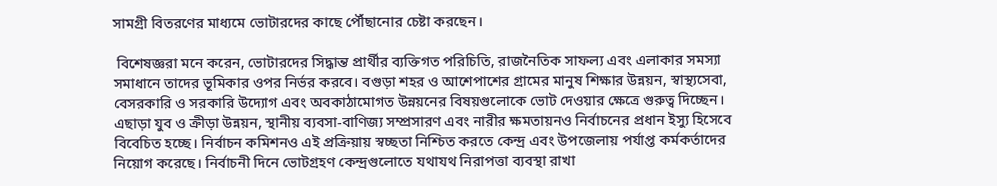সামগ্রী বিতরণের মাধ্যমে ভোটারদের কাছে পৌঁছানোর চেষ্টা করছেন।

 বিশেষজ্ঞরা মনে করেন, ভোটারদের সিদ্ধান্ত প্রার্থীর ব্যক্তিগত পরিচিতি, রাজনৈতিক সাফল্য এবং এলাকার সমস্যা সমাধানে তাদের ভূমিকার ওপর নির্ভর করবে। বগুড়া শহর ও আশেপাশের গ্রামের মানুষ শিক্ষার উন্নয়ন, স্বাস্থ্যসেবা, বেসরকারি ও সরকারি উদ্যোগ এবং অবকাঠামোগত উন্নয়নের বিষয়গুলোকে ভোট দেওয়ার ক্ষেত্রে গুরুত্ব দিচ্ছেন। এছাড়া যুব ও ক্রীড়া উন্নয়ন, স্থানীয় ব্যবসা-বাণিজ্য সম্প্রসারণ এবং নারীর ক্ষমতায়নও নির্বাচনের প্রধান ইস্যু হিসেবে বিবেচিত হচ্ছে। নির্বাচন কমিশনও এই প্রক্রিয়ায় স্বচ্ছতা নিশ্চিত করতে কেন্দ্র এবং উপজেলায় পর্যাপ্ত কর্মকর্তাদের নিয়োগ করেছে। নির্বাচনী দিনে ভোটগ্রহণ কেন্দ্রগুলোতে যথাযথ নিরাপত্তা ব্যবস্থা রাখা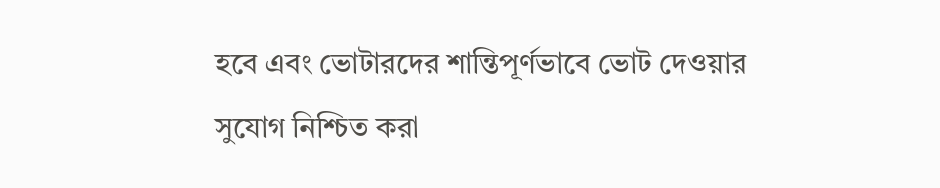হবে এবং ভোটারদের শান্তিপূর্ণভাবে ভোট দেওয়ার সুযোগ নিশ্চিত করা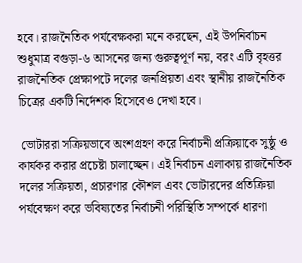হবে। রাজনৈতিক পর্যবেক্ষকরা মনে করছেন, এই উপনির্বাচন শুধুমাত্র বগুড়া-৬ আসনের জন্য গুরুত্বপূর্ণ নয়, বরং এটি বৃহত্তর রাজনৈতিক প্রেক্ষাপটে দলের জনপ্রিয়তা এবং স্থানীয় রাজনৈতিক চিত্রের একটি নির্দেশক হিসেবেও দেখা হবে।

 ভোটাররা সক্রিয়ভাবে অংশগ্রহণ করে নির্বাচনী প্রক্রিয়াকে সুষ্ঠু ও কার্যকর করার প্রচেষ্টা চালাচ্ছেন। এই নির্বাচন এলাকায় রাজনৈতিক দলের সক্রিয়তা, প্রচারণার কৌশল এবং ভোটারদের প্রতিক্রিয়া পর্যবেক্ষণ করে ভবিষ্যতের নির্বাচনী পরিস্থিতি সম্পর্কে ধারণা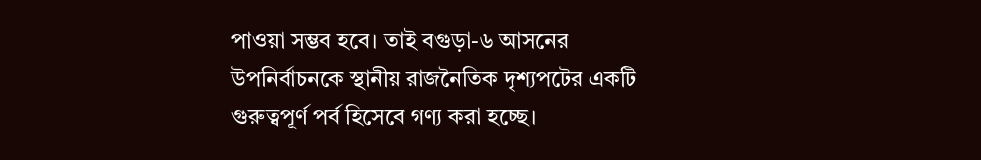পাওয়া সম্ভব হবে। তাই বগুড়া-৬ আসনের উপনির্বাচনকে স্থানীয় রাজনৈতিক দৃশ্যপটের একটি গুরুত্বপূর্ণ পর্ব হিসেবে গণ্য করা হচ্ছে।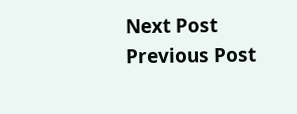Next Post Previous Post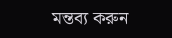মন্তব্য করুন